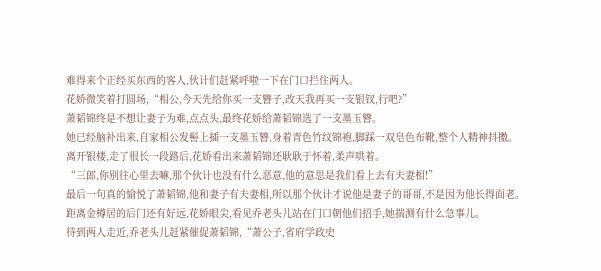难得来个正经买东西的客人,伙计们赶紧呼啦一下在门口拦住两人。
花娇微笑着打圆场,“相公,今天先给你买一支簪子,改天我再买一支银钗,行吧?”
萧韬锦终是不想让妻子为难,点点头,最终花娇给萧韬锦选了一支墨玉簪。
她已经脑补出来,自家相公发髻上插一支墨玉簪,身着青色竹纹锦袍,脚踩一双皂色布靴,整个人精神抖擞。
离开银楼,走了很长一段路后,花娇看出来萧韬锦还耿耿于怀着,柔声哄着。
“三郎,你别往心里去嘛,那个伙计也没有什么恶意,他的意思是我们看上去有夫妻相!”
最后一句真的愉悦了萧韬锦,他和妻子有夫妻相,所以那个伙计才说他是妻子的哥哥,不是因为他长得面老。
距离金樽居的后门还有好远,花娇眼尖,看见乔老头儿站在门口朝他们招手,她揣测有什么急事儿。
待到两人走近,乔老头儿赶紧催促萧韬锦,“萧公子,省府学政史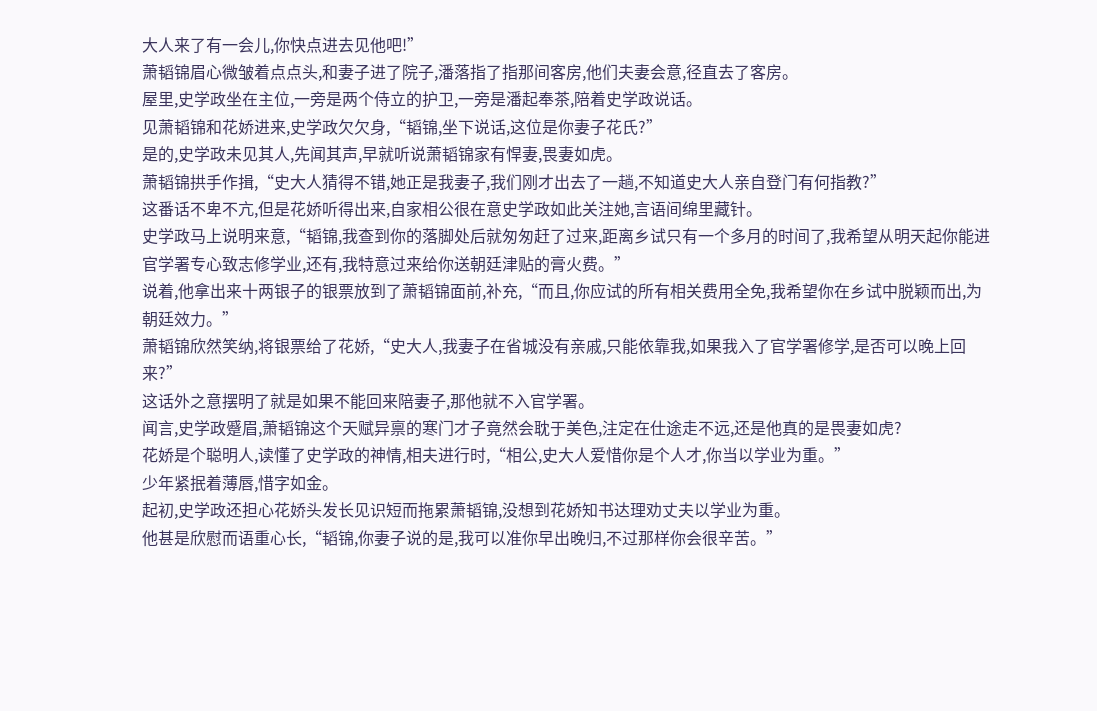大人来了有一会儿,你快点进去见他吧!”
萧韬锦眉心微皱着点点头,和妻子进了院子,潘落指了指那间客房,他们夫妻会意,径直去了客房。
屋里,史学政坐在主位,一旁是两个侍立的护卫,一旁是潘起奉茶,陪着史学政说话。
见萧韬锦和花娇进来,史学政欠欠身,“韬锦,坐下说话,这位是你妻子花氏?”
是的,史学政未见其人,先闻其声,早就听说萧韬锦家有悍妻,畏妻如虎。
萧韬锦拱手作揖,“史大人猜得不错,她正是我妻子,我们刚才出去了一趟,不知道史大人亲自登门有何指教?”
这番话不卑不亢,但是花娇听得出来,自家相公很在意史学政如此关注她,言语间绵里藏针。
史学政马上说明来意,“韬锦,我查到你的落脚处后就匆匆赶了过来,距离乡试只有一个多月的时间了,我希望从明天起你能进官学署专心致志修学业,还有,我特意过来给你送朝廷津贴的膏火费。”
说着,他拿出来十两银子的银票放到了萧韬锦面前,补充,“而且,你应试的所有相关费用全免,我希望你在乡试中脱颖而出,为朝廷效力。”
萧韬锦欣然笑纳,将银票给了花娇,“史大人,我妻子在省城没有亲戚,只能依靠我,如果我入了官学署修学,是否可以晚上回来?”
这话外之意摆明了就是如果不能回来陪妻子,那他就不入官学署。
闻言,史学政蹙眉,萧韬锦这个天赋异禀的寒门才子竟然会耽于美色,注定在仕途走不远,还是他真的是畏妻如虎?
花娇是个聪明人,读懂了史学政的神情,相夫进行时,“相公,史大人爱惜你是个人才,你当以学业为重。”
少年紧抿着薄唇,惜字如金。
起初,史学政还担心花娇头发长见识短而拖累萧韬锦,没想到花娇知书达理劝丈夫以学业为重。
他甚是欣慰而语重心长,“韬锦,你妻子说的是,我可以准你早出晚归,不过那样你会很辛苦。”